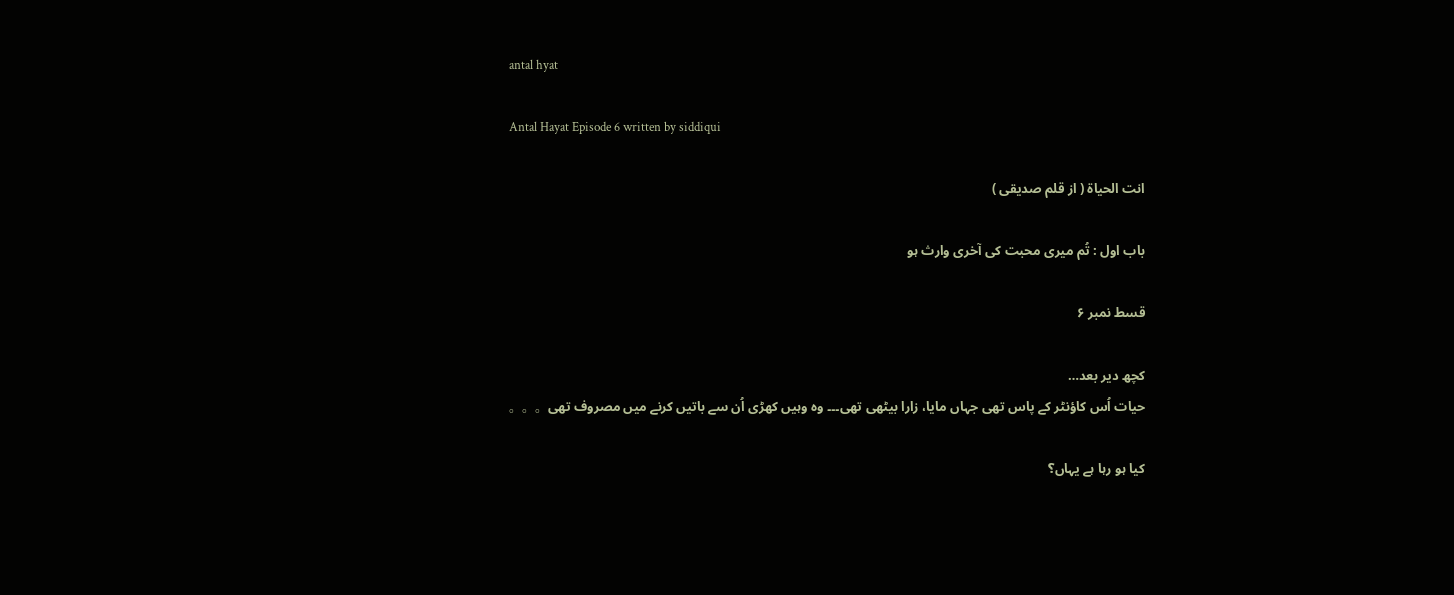antal hyat

Antal Hayat Episode 6 written by siddiqui

انت الحیاۃ ( از قلم صدیقی )

باب اول : تُم میری محبت کی آخری وارث ہو

قسط نمبر ۶

کچھ دیر بعد…
حیات اُس کاؤنٹر کے پاس تھی جہاں مایا، زارا بیٹھی تھی۔۔۔ وہ وہیں کھڑی اُن سے باتیں کرنے میں مصروف تھی。。。

کیا ہو رہا ہے یہاں؟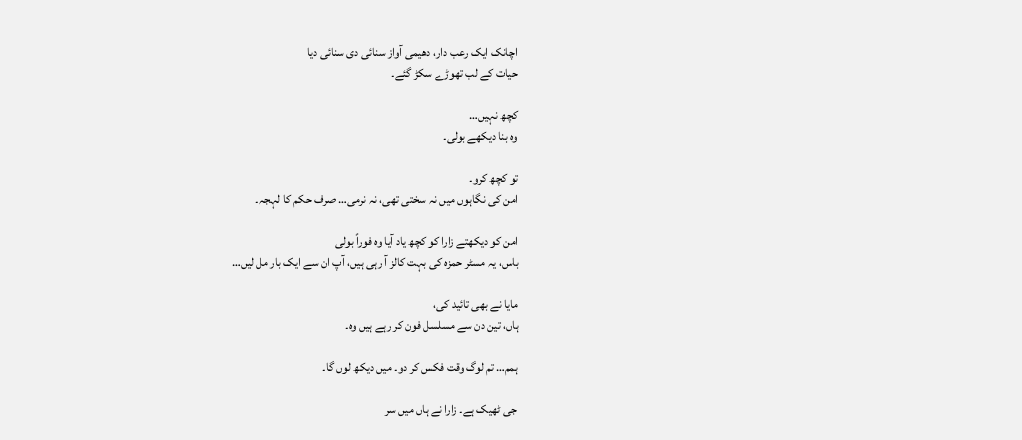اچانک ایک رعب دار، دھیمی آواز سنائی دی سنائی دیا
حیات کے لب تھوڑے سکڑ گئے۔

کچھ نہیں…
وہ بنا دیکھے بولی۔

تو کچھ کرو۔
امن کی نگاہوں میں نہ سختی تھی، نہ نرمی… صرف حکم کا لہجہ۔

امن کو دیکھتے زارا کو کچھ یاد آیا وہ فوراً بولی
باس، یہ مسٹر حمزہ کی بہت کالز آ رہی ہیں، آپ ان سے ایک بار مل لیں…

مایا نے بھی تائید کی،
ہاں، تین دن سے مسلسل فون کر رہے ہیں وہ۔

ہمم… تم لوگ وقت فکس کر دو۔ میں دیکھ لوں گا۔

جی ٹھیک ہے۔ زارا نے ہاں میں سر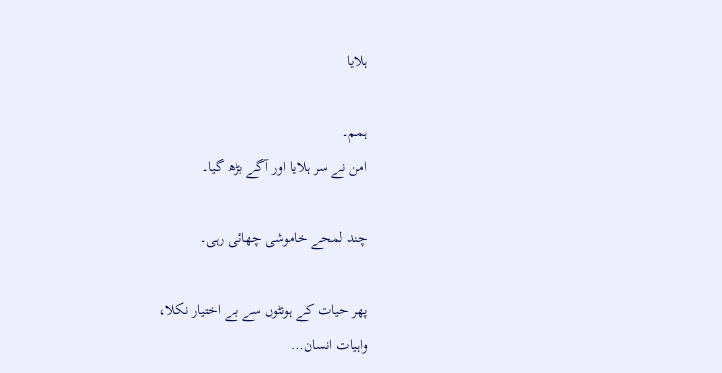ہلایا

ہمم۔
امن نے سر ہلایا اور آگے بڑھ گیا۔

چند لمحے خاموشی چھائی رہی۔

پھر حیات کے ہونٹوں سے بے اختیار نکلا،
واہیات انسان…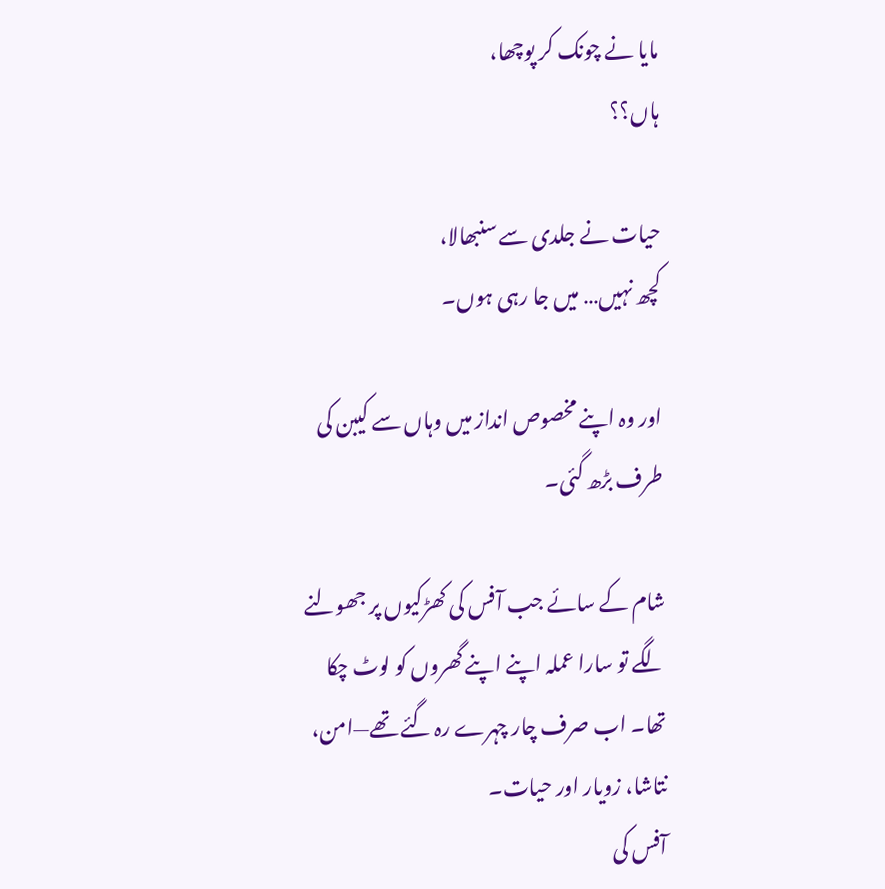مایا نے چونک کر پوچھا،
ہاں؟؟

حیات نے جلدی سے سنبھالا،
کچھ نہیں… میں جا رہی ہوں۔

اور وہ اپنے مخصوص انداز میں وہاں سے کیبن کی طرف بڑھ گئی۔

شام کے سائے جب آفس کی کھڑکیوں پر جھولنے لگے تو سارا عملہ اپنے اپنے گھروں کو لوٹ چکا تھا۔ اب صرف چار چہرے رہ گئے تھے—امن، نتاشا، زويار اور حیات۔
آفس کی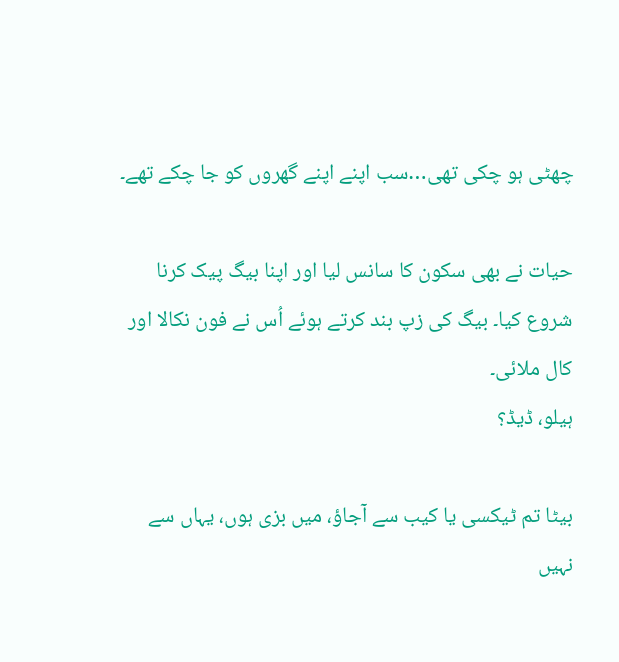چھٹی ہو چکی تھی…سب اپنے اپنے گھروں کو جا چکے تھے۔

حیات نے بھی سکون کا سانس لیا اور اپنا بیگ پیک کرنا شروع کیا۔ بیگ کی زپ بند کرتے ہوئے اُس نے فون نکالا اور کال ملائی۔
ہیلو، ڈیڈ؟

بیٹا تم ٹیکسی یا کیب سے آجاؤ، میں بزی ہوں، یہاں سے نہیں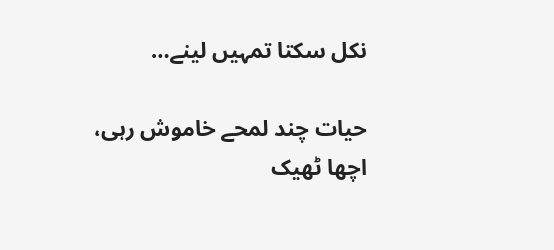نکل سکتا تمہیں لینے…

حیات چند لمحے خاموش رہی،
اچھا ٹھیک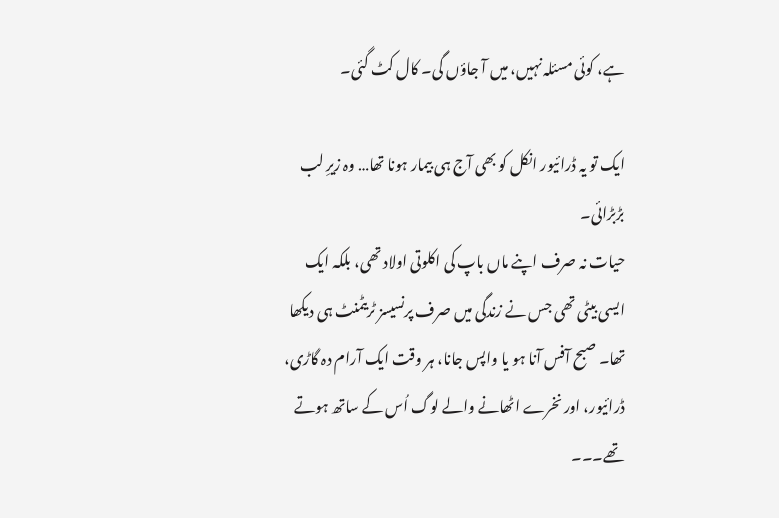ہے، کوئی مسئلہ نہیں، میں آ جاؤں گی۔ کال کٹ گئی۔

ایک تو یہ ڈرائیور انکل کو بھی آج ہی بیمار ہونا تھا… وہ زیرِ لب بڑبڑائی۔
حیات نہ صرف اپنے ماں باپ کی اکلوتی اولاد تھی، بلکہ ایک ایسی بیٹی تھی جس نے زندگی میں صرف پرنسیسز ٹریٹمنٹ ہی دیکھا تھا۔ صبح آفس آنا ہو یا واپس جانا، ہر وقت ایک آرام دہ گاڑی، ڈرائیور، اور نخرے اٹھانے والے لوگ اُس کے ساتھ ہوتے تھے۔۔۔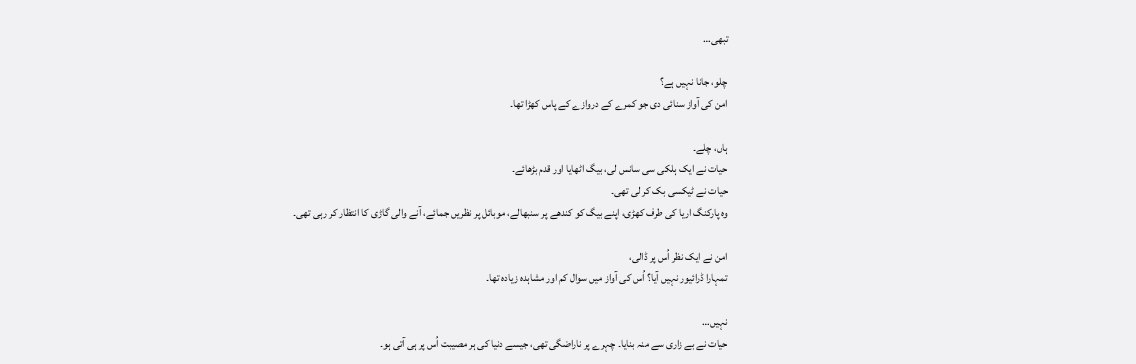تبھی…

چلو، جانا نہیں ہے؟
امن کی آواز سنائی دی جو کمرے کے دروازے کے پاس کھڑا تھا۔

ہاں، چلے۔
حیات نے ایک ہلکی سی سانس لی، بیگ اٹھایا اور قدم بڑھائے۔
حیات نے ٹیکسی بک کر لی تھی۔
وہ پارکنگ اریا کی طرف کھڑی، اپنے بیگ کو کندھے پر سنبھالے، موبائل پر نظریں جمائے، آنے والی گاڑی کا انتظار کر رہی تھی۔

امن نے ایک نظر اُس پر ڈالی،
تمہارا ڈرائیور نہیں آیا؟ اُس کی آواز میں سوال کم اور مشاہدہ زیادہ تھا۔

نہیں…
حیات نے بے زاری سے منہ بنایا۔ چہرے پر ناراضگی تھی، جیسے دنیا کی ہر مصیبت اُس پر ہی آتی ہو۔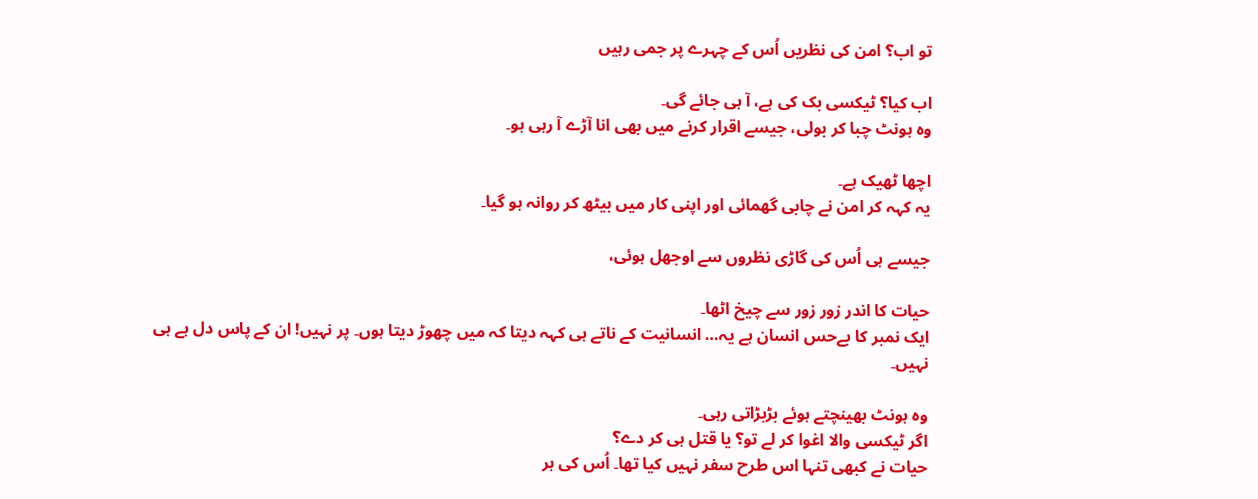تو اب؟ امن کی نظریں اُس کے چہرے پر جمی رہیں

اب کیا؟ ٹیکسی بک کی ہے، آ ہی جائے گی۔
وہ ہونٹ چبا کر بولی، جیسے اقرار کرنے میں بھی انا آڑے آ رہی ہو۔

اچھا ٹھیک ہے۔
یہ کہہ کر امن نے چابی گھمائی اور اپنی کار میں بیٹھ کر روانہ ہو گیا۔

جیسے ہی اُس کی گاڑی نظروں سے اوجھل ہوئی،

حیات کا اندر زور زور سے چیخ اٹھا۔
ایک نمبر کا بےحس انسان ہے یہ… انسانیت کے ناتے ہی کہہ دیتا کہ میں چھوڑ دیتا ہوں۔ پر نہیں! ان کے پاس دل ہے ہی نہیں۔

وہ ہونٹ بھینچتے ہوئے بڑبڑاتی رہی۔
اگر ٹیکسی والا اغوا کر لے تو؟ یا قتل ہی کر دے؟
حیات نے کبھی تنہا اس طرح سفر نہیں کیا تھا۔ اُس کی ہر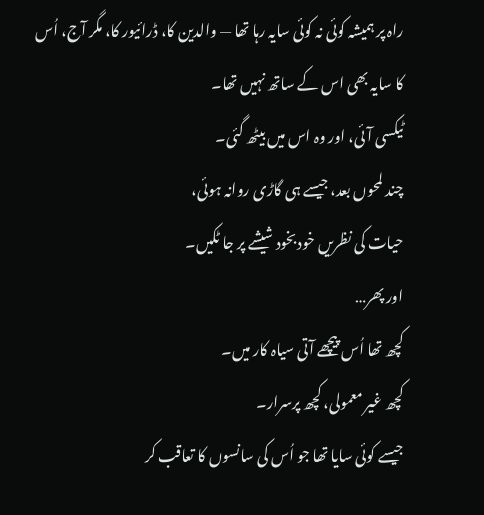راہ پر ہمیشہ کوئی نہ کوئی سایہ رہا تھا — والدین کا، ڈرائیور کا، مگر آج، اُس کا سایہ بھی اس کے ساتھ نہیں تھا۔
ٹیکسی آئی، اور وہ اس میں بیٹھ گئی۔
چند لمحوں بعد، جیسے ہی گاڑی روانہ ہوئی،
حیات کی نظریں خودبخود شیشے پر جا ٹکیں۔
اور پھر…
کچھ تھا اُس پیچھے آتی سیاہ کار میں۔
کچھ غیر معمولی، کچھ پرسرار۔
جیسے کوئی سایا تھا جو اُس کی سانسوں کا تعاقب کر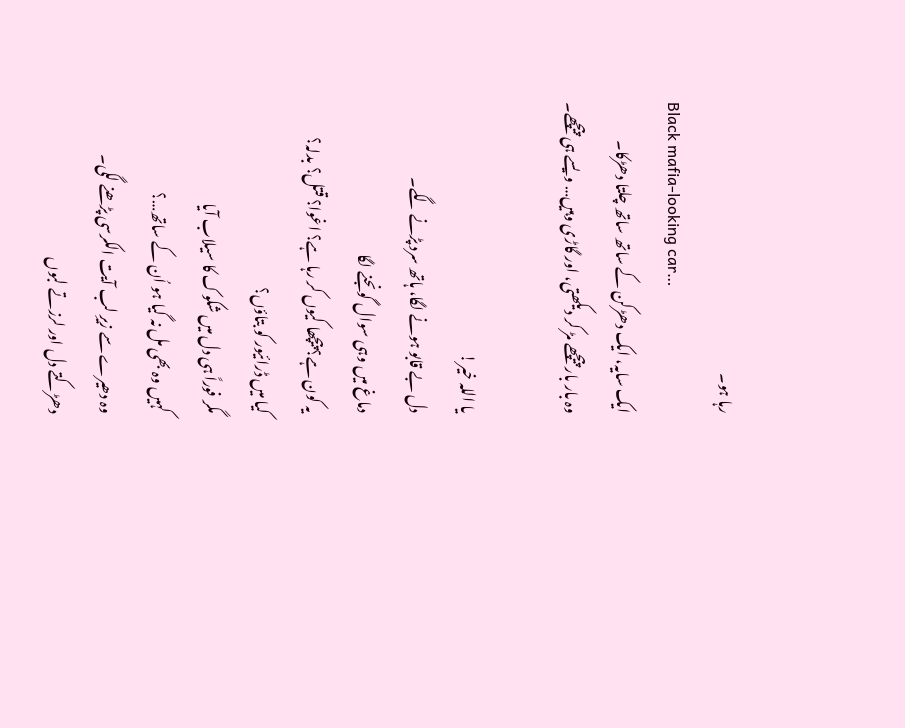رہا ہو۔
Black mafia-looking car…
ایک سایہ، ایک دھڑکن کے ساتھ ساتھ چلتا دھڑکا۔
وہ بار بار پیچھے مڑ کر دیکھتی، اور گاڑی وہیں… ویسے ہی پیچھے۔

یا اللہ خیر!
دل بے قابو ہونے لگا، ہاتھ سرد پڑنے لگے۔
دماغ میں وہی سوال گونجنے لگا
یہ کون ہے؟ پیچھا کیوں کر رہا ہے؟ اغوا؟ قتل؟ بدلہ؟
کیا میں ڈرائیور کو بتاؤں؟
مگر فوراً ہی دل میں شکوک کا سیلاب آیا
کہیں وہ بھی مل نہ گیا ہو اُن کے ساتھ…؟
وہ دھیرے سے زیرِ لب آیت الکرسی پڑھنے لگی۔
دھڑکتے دل اور لرزتے لبوں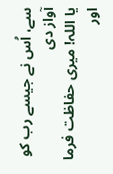سے، اُس نے جیسے رب کو آواز دی
یا اللہ! میری حفاظت فرما اور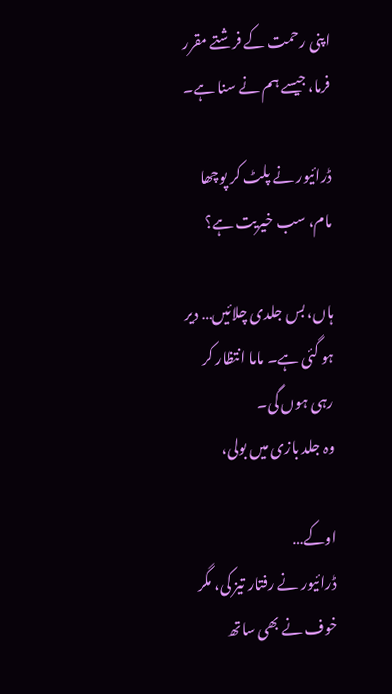اپنی رحمت کے فرشتے مقرر فرما، جیسے ہم نے سنا ہے۔

ڈرائیور نے پلٹ کر پوچھا
مام، سب خیریت ہے؟

ہاں، بس جلدی چلائیں… دیر ہو گئی ہے۔ ماما انتظار کر رہی ہوں گی۔
وہ جلد بازی میں بولی،

اوکے…
ڈرائیور نے رفتار تیز کی، مگر خوف نے بھی ساتھ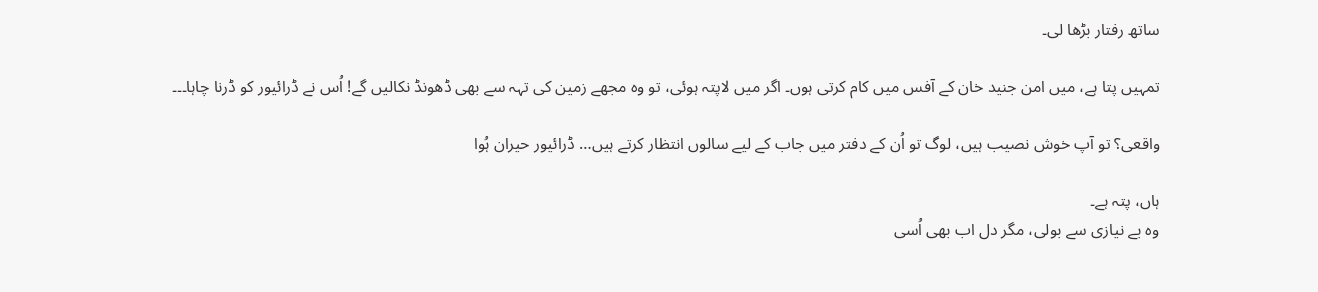ساتھ رفتار بڑھا لی۔

تمہیں پتا ہے، میں امن جنید خان کے آفس میں کام کرتی ہوں۔ اگر میں لاپتہ ہوئی، تو وہ مجھے زمین کی تہہ سے بھی ڈھونڈ نکالیں گے! اُس نے ڈرائیور کو ڈرنا چاہا۔۔۔

واقعی؟ تو آپ خوش نصیب ہیں، لوگ تو اُن کے دفتر میں جاب کے لیے سالوں انتظار کرتے ہیں… ڈرائیور حیران ہُوا

ہاں، پتہ ہے۔
وہ بے نیازی سے بولی، مگر دل اب بھی اُسی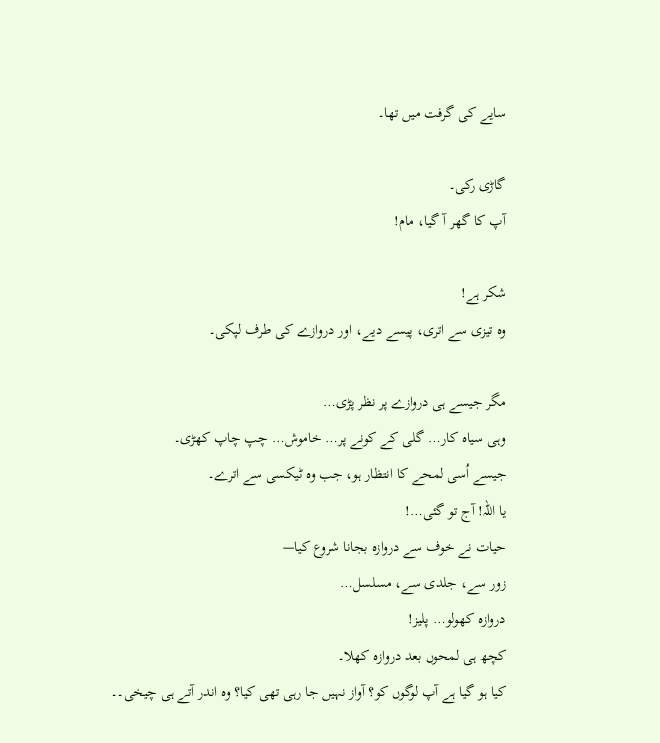سایے کی گرفت میں تھا۔

گاڑی رکی۔
آپ کا گھر آ گیا، مام!

شکر ہے!
وہ تیزی سے اتری، پیسے دیے، اور دروازے کی طرف لپکی۔

مگر جیسے ہی دروازے پر نظر پڑی…
وہی سیاہ کار… گلی کے کونے پر… خاموش… چپ چاپ کھڑی۔
جیسے اُسی لمحے کا انتظار ہو، جب وہ ٹیکسی سے اترے۔
یا اللہ! آج تو گئی…!
حیات نے خوف سے دروازہ بجانا شروع کیا—
زور سے، جلدی سے، مسلسل…
دروازہ کھولو… پلیز!
کچھ ہی لمحوں بعد دروازہ کھلا۔
کیا ہو گیا ہے آپ لوگوں کو؟ آواز نہیں جا رہی تھی کیا؟ وہ اندر آتے ہی چیخی۔۔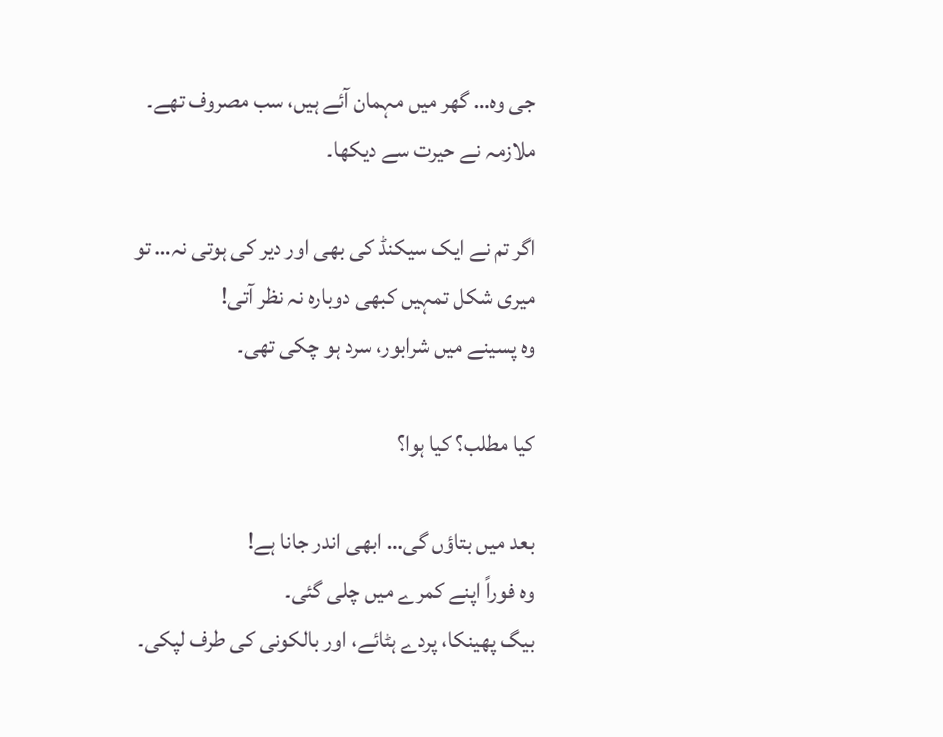جی وہ… گھر میں مہمان آئے ہیں، سب مصروف تھے۔ ملازمہ نے حیرت سے دیکھا۔

اگر تم نے ایک سیکنڈ کی بھی اور دیر کی ہوتی نہ… تو میری شکل تمہیں کبھی دوبارہ نہ نظر آتی!
وہ پسینے میں شرابور، سرد ہو چکی تھی۔

کیا مطلب؟ کیا ہوا؟

بعد میں بتاؤں گی… ابھی اندر جانا ہے!
وہ فوراً اپنے کمرے میں چلی گئی۔
بیگ پھینکا، پردے ہٹائے، اور بالکونی کی طرف لپکی۔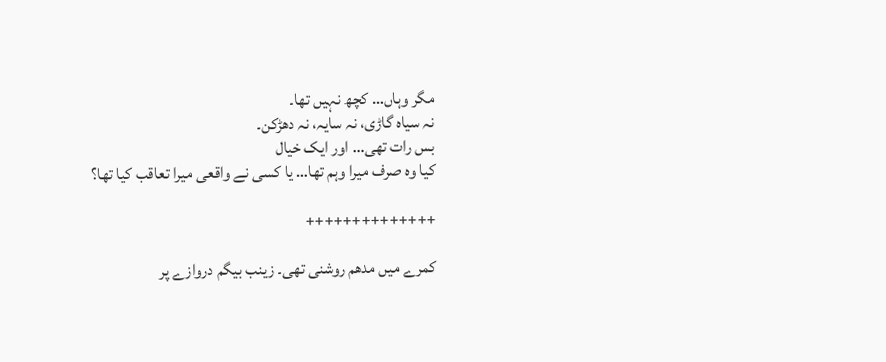مگر وہاں… کچھ نہیں تھا۔
نہ سیاہ گاڑی، نہ سایہ، نہ دھڑکن۔
بس رات تھی… اور ایک خیال
کیا وہ صرف میرا وہم تھا… یا کسی نے واقعی میرا تعاقب کیا تھا؟

++++++++++++++

کمرے میں مدھم روشنی تھی۔ زینب بیگم دروازے پر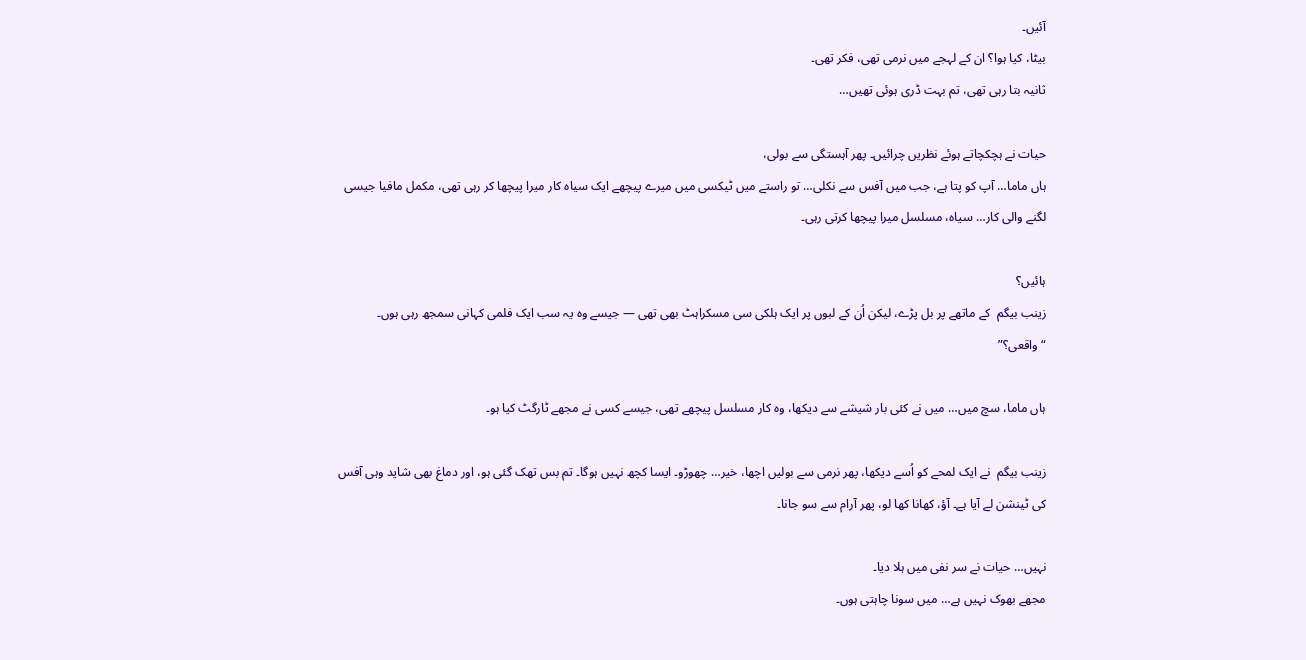آئیں۔
بیٹا، کیا ہوا؟ ان کے لہجے میں نرمی تھی، فکر تھی۔
ثانیہ بتا رہی تھی، تم بہت ڈری ہوئی تھیں…

حیات نے ہچکچاتے ہوئے نظریں چرائیں۔ پھر آہستگی سے بولی،
ہاں ماما… آپ کو پتا ہے، جب میں آفس سے نکلی… تو راستے میں ٹیکسی میں میرے پیچھے ایک سیاہ کار میرا پیچھا کر رہی تھی، مکمل مافیا جیسی لگنے والی کار… سیاہ، مسلسل میرا پیچھا کرتی رہی۔

ہائیں؟
زینب بیگم  کے ماتھے پر بل پڑے، لیکن اُن کے لبوں پر ایک ہلکی سی مسکراہٹ بھی تھی — جیسے وہ یہ سب ایک فلمی کہانی سمجھ رہی ہوں۔ “واقعی؟”

ہاں ماما، سچ میں… میں نے کئی بار شیشے سے دیکھا، وہ کار مسلسل پیچھے تھی، جیسے کسی نے مجھے ٹارگٹ کیا ہو۔

زینب بیگم  نے ایک لمحے کو اُسے دیکھا، پھر نرمی سے بولیں اچھا، خیر… چھوڑو۔ ایسا کچھ نہیں ہوگا۔ تم بس تھک گئی ہو، اور دماغ بھی شاید وہی آفس کی ٹینشن لے آیا ہے۔ آؤ، کھانا کھا لو، پھر آرام سے سو جانا۔

نہیں… حیات نے سر نفی میں ہلا دیا۔
مجھے بھوک نہیں ہے… میں سونا چاہتی ہوں۔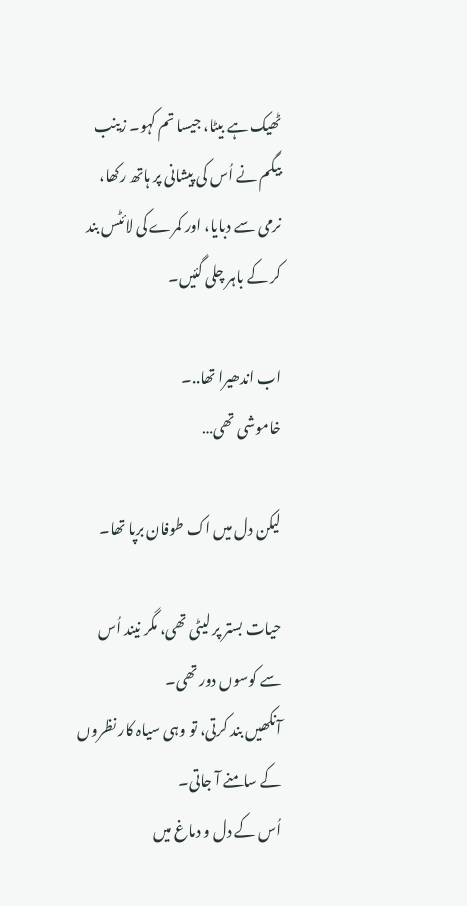ٹھیک ہے بیٹا، جیسا تم کہو۔ زینب بیگم نے اُس کی پیشانی پر ہاتھ رکھا، نرمی سے دبایا، اور کمرے کی لائٹس بند کر کے باہر چلی گئیں۔

اب اندھیرا تھا..۔
خاموشی تھی…

لیکن دل میں اک طوفان برپا تھا۔

حیات بستر پر لیٹی تھی، مگر نیند اُس سے کوسوں دور تھی۔
آنکھیں بند کرتی، تو وہی سیاہ کار نظروں کے سامنے آ جاتی۔
اُس کے دل و دماغ میں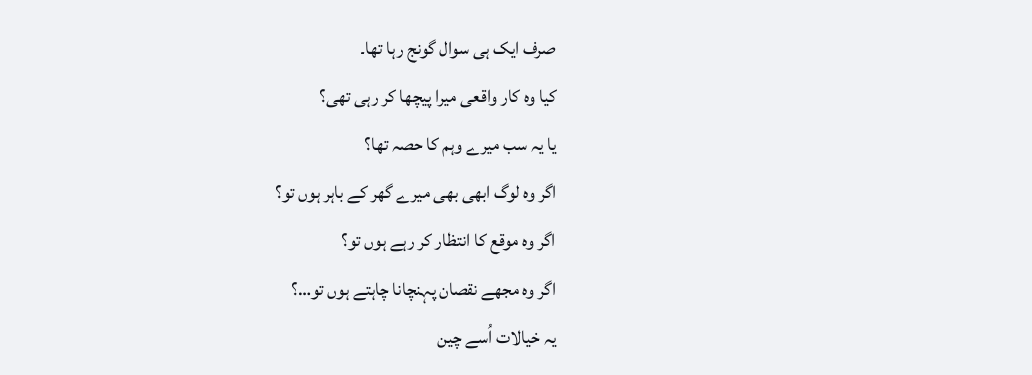صرف ایک ہی سوال گونج رہا تھا۔
کیا وہ کار واقعی میرا پیچھا کر رہی تھی؟
یا یہ سب میرے وہم کا حصہ تھا؟
اگر وہ لوگ ابھی بھی میرے گھر کے باہر ہوں تو؟
اگر وہ موقع کا انتظار کر رہے ہوں تو؟
اگر وہ مجھے نقصان پہنچانا چاہتے ہوں تو…؟
یہ خیالات اُسے چین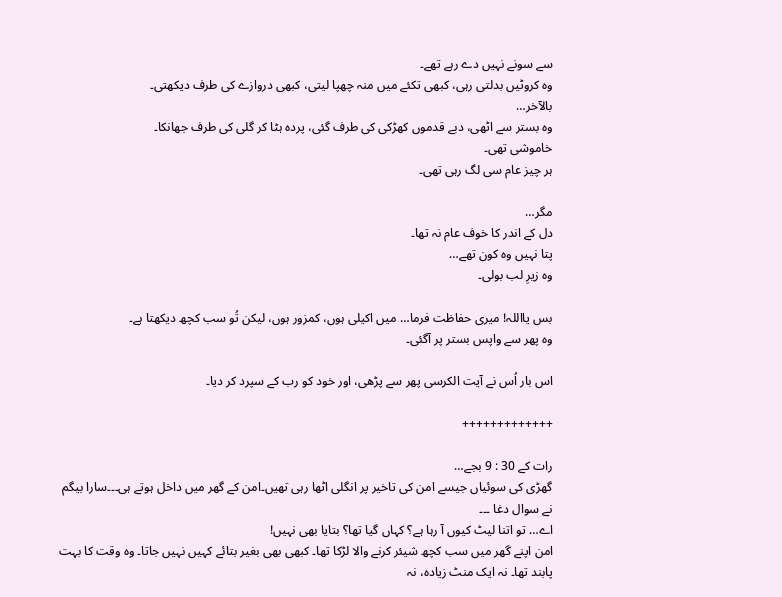سے سونے نہیں دے رہے تھے۔
وہ کروٹیں بدلتی رہی، کبھی تکئے میں منہ چھپا لیتی، کبھی دروازے کی طرف دیکھتی۔
بالآخر…
وہ بستر سے اٹھی، دبے قدموں کھڑکی کی طرف گئی، پردہ ہٹا کر گلی کی طرف جھانکا۔
خاموشی تھی۔
ہر چیز عام سی لگ رہی تھی۔

مگر…
دل کے اندر کا خوف عام نہ تھا۔
پتا نہیں وہ کون تھے…
وہ زیرِ لب بولی۔

بس یااللہ! میری حفاظت فرما… میں اکیلی ہوں، کمزور ہوں، لیکن تُو سب کچھ دیکھتا ہے۔
وہ پھر سے واپس بستر پر آگئی۔

اس بار اُس نے آیت الکرسی پھر سے پڑھی، اور خود کو رب کے سپرد کر دیا۔

+++++++++++++

رات کے 30 : 9 بجے…
گھڑی کی سوئیاں جیسے امن کی تاخیر پر انگلی اٹھا رہی تھیں۔امن کے گھر میں داخل ہوتے ہی۔۔۔سارا بیگم  نے سوال دغا ۔۔۔
اے… تو اتنا لیٹ کیوں آ رہا ہے؟ کہاں گیا تھا؟ بتایا بھی نہیں!
امن اپنے گھر میں سب کچھ شیئر کرنے والا لڑکا تھا۔ کبھی بھی بغیر بتائے کہیں نہیں جاتا۔ وہ وقت کا بہت پابند تھا۔ نہ ایک منٹ زیادہ، نہ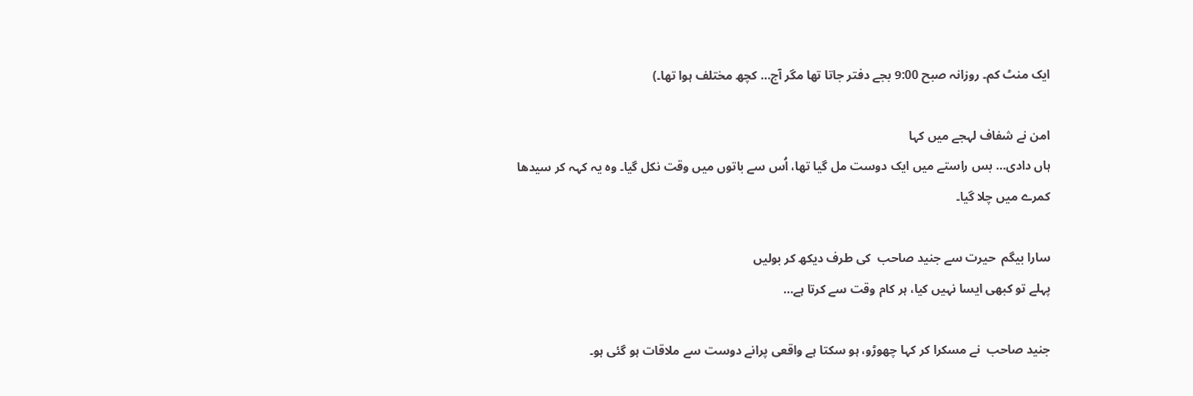ایک منٹ کم۔ روزانہ صبح 9:00 بجے دفتر جاتا تھا مگر آج… کچھ مختلف ہوا تھا۔)

امن نے شفاف لہجے میں کہا
ہاں دادی… بس راستے میں ایک دوست مل گیا تھا، اُس سے باتوں میں وقت نکل گیا۔ وہ یہ کہہ کر سیدھا کمرے میں چلا گیا۔

سارا بیگم  حیرت سے جنید صاحب  کی طرف دیکھ کر بولیں
پہلے تو کبھی ایسا نہیں کیا، ہر کام وقت سے کرتا ہے…

جنید صاحب  نے مسکرا کر کہا چھوڑو، ہو سکتا ہے واقعی پرانے دوست سے ملاقات ہو گئی ہو۔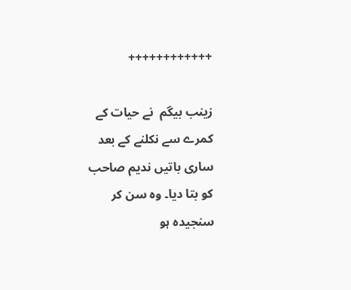++++++++++++

زینب بیگم  نے حیات کے کمرے سے نکلنے کے بعد ساری باتیں ندیم صاحب کو بتا دیا۔ وہ سن کر سنجیدہ ہو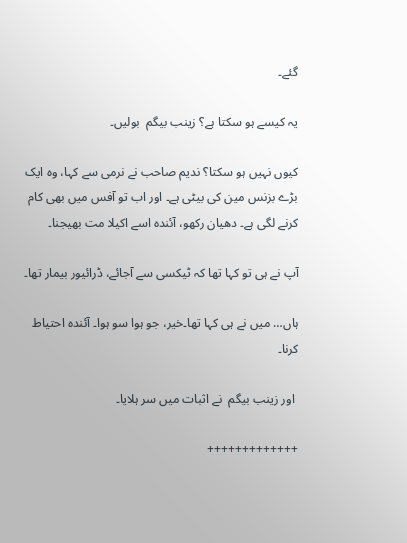گئے۔

یہ کیسے ہو سکتا ہے؟ زینب بیگم  بولیں۔

کیوں نہیں ہو سکتا؟ ندیم صاحب نے نرمی سے کہا، وہ ایک بڑے بزنس مین کی بیٹی ہے۔ اور اب تو آفس میں بھی کام کرنے لگی ہے۔ دھیان رکھو، آئندہ اسے اکیلا مت بھیجنا۔

آپ نے ہی تو کہا تھا کہ ٹیکسی سے آجائے، ڈرائیور بیمار تھا۔

ہاں… میں نے ہی کہا تھا۔خیر، جو ہوا سو ہوا۔ آئندہ احتیاط کرنا۔

 اور زینب بیگم  نے اثبات میں سر ہلایا۔

+++++++++++++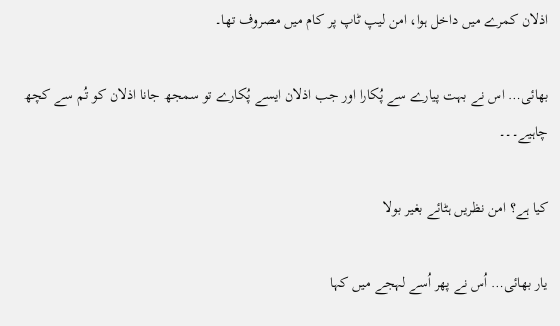اذلان کمرے میں داخل ہوا، امن لیپ ٹاپ پر کام میں مصروف تھا۔

بھائی… اس نے بہت پیارے سے پُکارا اور جب اذلان ایسے پُکارے تو سمجھ جانا اذلان کو تُم سے کچھ چاہیے۔۔۔

کیا ہے؟ امن نظریں ہٹائے بغیر بولا

یار بھائی… اُس نے پھر اُسے لہجے میں کہا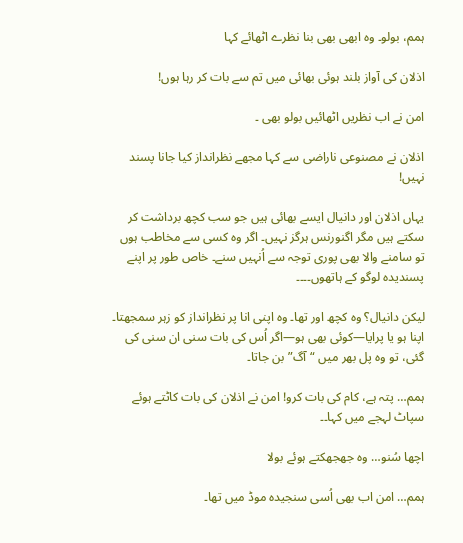ہمم، بولو۔ وہ ابھی بھی بنا نظرے اٹھائے کہا

اذلان کی آواز بلند ہوئی بھائی میں تم سے بات کر رہا ہوں!

امن نے اب نظریں اٹھائیں بولو بھی ۔

اذلان نے مصنوعی ناراضی سے کہا مجھے نظرانداز کیا جانا پسند نہیں!

یہاں اذلان اور دانیال ایسے بھائی ہیں جو سب کچھ برداشت کر سکتے ہیں مگر اگنورنس ہرگز نہیں۔ اگر وہ کسی سے مخاطب ہوں تو سامنے والا بھی پوری توجہ سے اُنہیں سنے۔ خاص طور پر اپنے پسندیدہ لوگو کے ہاتھوں۔۔۔۔

لیکن دانیا‌ل؟ وہ کچھ اور تھا۔ وہ اپنی انا پر نظرانداز کو زہر سمجھتا۔ اپنا ہو یا پرایا—کوئی بھی ہو—اگر اُس کی بات سنی ان سنی کی گئی، تو وہ پل بھر میں “آگ” بن جاتا۔

ہمم… پتہ ہے، کام کی بات کرو! امن نے اذلان کی بات کاٹتے ہوئے سپاٹ لہجے میں کہا۔۔

اچھا سُنو… وہ جھجھکتے ہوئے بولا

ہمم… امن اب بھی اُسی سنجیدہ موڈ میں تھا۔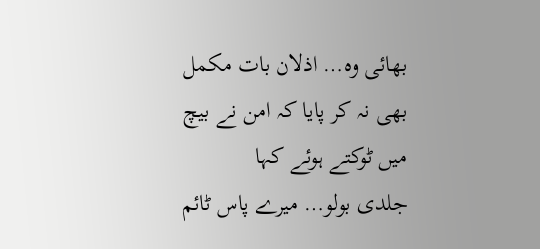بھائی وہ… اذلان بات مکمل بھی نہ کر پایا کہ امن نے بیچ میں ٹوکتے ہوئے کہا
جلدی بولو… میرے پاس ٹائم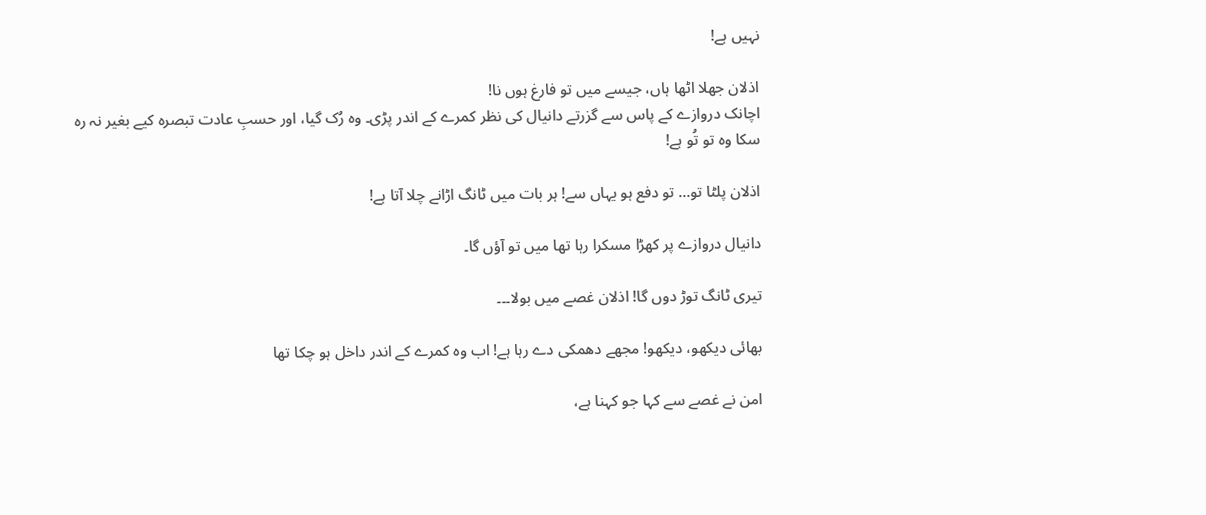نہیں ہے!

اذلان جھلا اٹھا ہاں، جیسے میں تو فارغ ہوں نا!
اچانک دروازے کے پاس سے گزرتے دانیال کی نظر کمرے کے اندر پڑی۔ وہ رُک گیا، اور حسبِ عادت تبصرہ کیے بغیر نہ رہ سکا وہ تو تُو ہے!

اذلان پلٹا تو… تو دفع ہو یہاں سے! ہر بات میں ٹانگ اڑانے چلا آتا ہے!

دانیال دروازے پر کھڑا مسکرا رہا تھا میں تو آؤں گا۔

تیری ٹانگ توڑ دوں گا! اذلان غصے میں بولا۔۔۔

بھائی دیکھو، دیکھو! مجھے دھمکی دے رہا ہے! اب وہ کمرے کے اندر داخل ہو چکا تھا

امن نے غصے سے کہا جو کہنا ہے،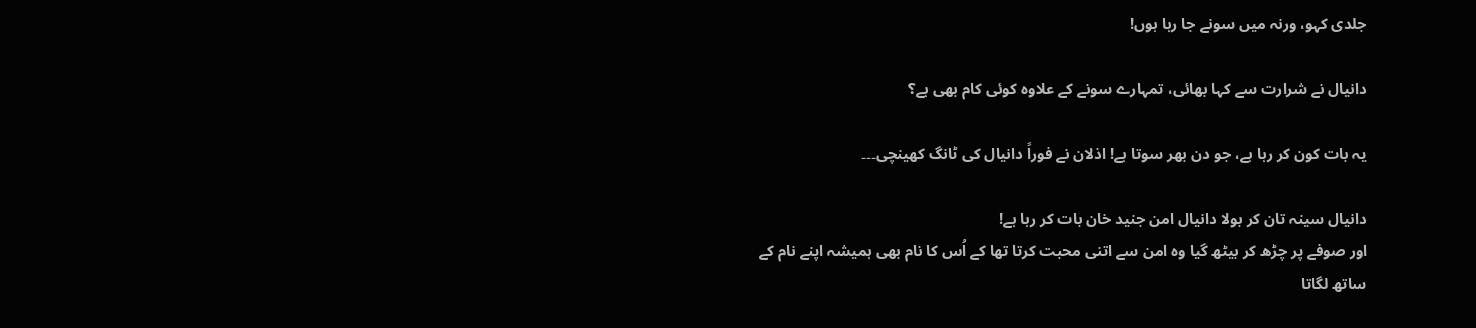جلدی کہو، ورنہ میں سونے جا رہا ہوں!

دانیال نے شرارت سے کہا بھائی، تمہارے سونے کے علاوہ کوئی کام بھی ہے؟

یہ بات کون کر رہا ہے، جو دن بھر سوتا ہے! اذلان نے فوراً دانیال کی ٹانگ کھینچی۔۔۔

دانیال سینہ تان کر بولا دانیال امن جنید خان بات کر رہا ہے!
اور صوفے پر چڑھ کر بیٹھ گیا وہ امن سے اتنی محبت کرتا تھا کے اُس کا نام بھی ہمیشہ اپنے نام کے ساتھ لگاتا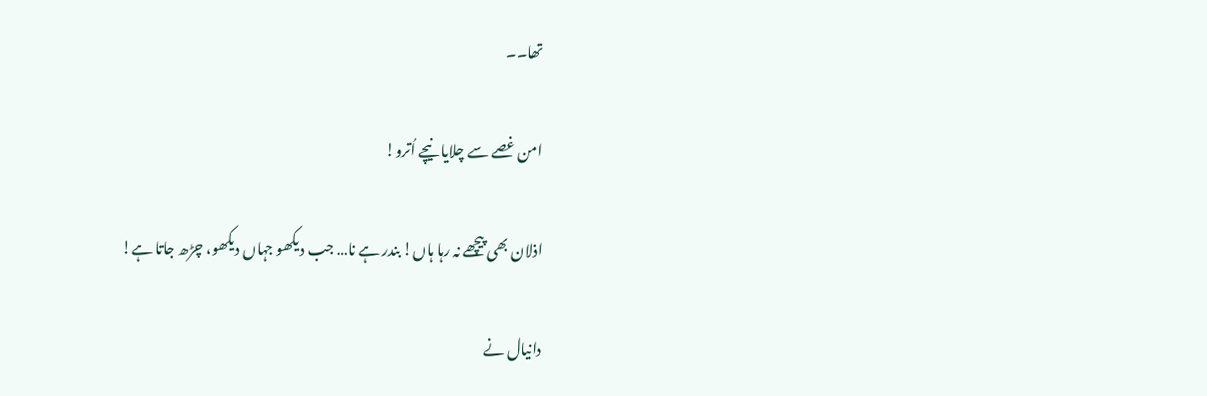تھا۔۔

امن غصے سے چلایا نیچے اُترو!

اذلان بھی پیچھے نہ رہا ہاں! بندر ہے نا… جب دیکھو جہاں دیکھو، چڑھ جاتا ہے!

دانیال نے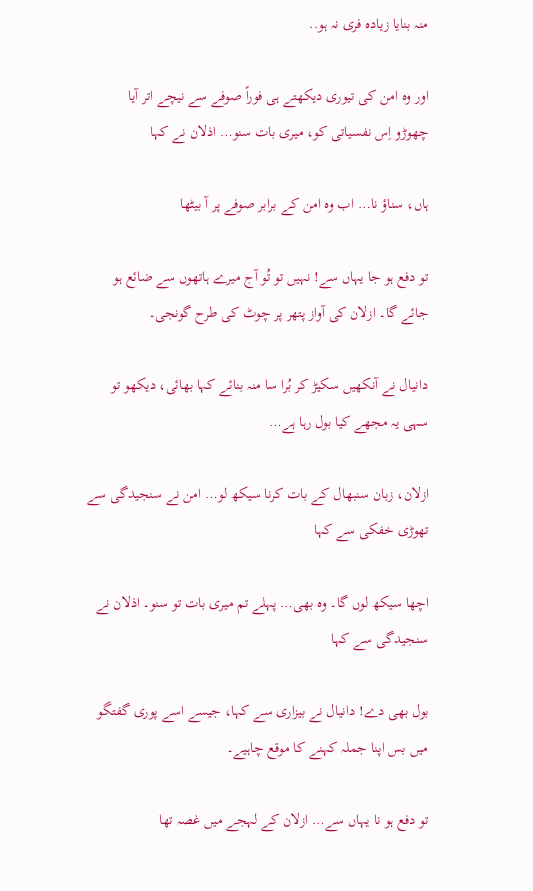منہ بنایا زیادہ فری نہ ہو..

اور وہ امن کی تیوری دیکھتے ہی فوراً صوفے سے نیچے اتر آیا
چھوڑو اِس نفسیاتی کو، میری بات سنو… اذلان نے کہا

ہاں، سناؤ نا… اب وہ امن کے برابر صوفے پر آ بیٹھا

تو دفع ہو جا یہاں سے! نہیں تو تُو آج میرے ہاتھوں سے ضائع ہو جائے گا۔ ازلان کی آواز پتھر پر چوٹ کی طرح گونجی۔

دانیال نے آنکھیں سکیڑ کر بُرا سا منہ بنائے کہا بھائی، دیکھو تو سہی یہ مجھے کیا بول رہا ہے…

ازلان، زبان سنبھال کے بات کرنا سیکھ لو… امن نے سنجیدگی سے تھوڑی خفکی سے کہا

اچھا سیکھ لوں گا۔ وہ بھی… پہلے تم میری بات تو سنو۔ اذلان نے سنجیدگی سے کہا

بول بھی دے! دانیال نے بیزاری سے کہا، جیسے اسے پوری گفتگو میں بس اپنا جملہ کہنے کا موقع چاہیے۔

تو دفع ہو نا یہاں سے… ازلان کے لہجے میں غصہ تھا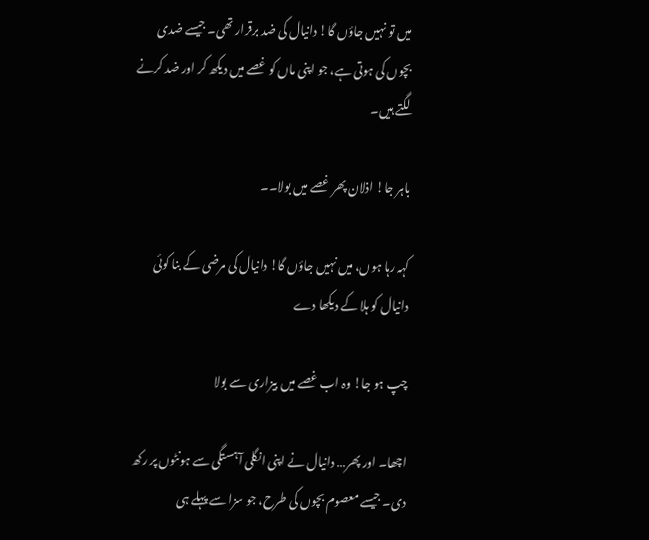میں تو نہیں جاؤں گا! دانیال کی ضد برقرار تھی۔ جیسے ضدی بچوں کی ہوتی ہے، جو اپنی ماں کو غصے میں دیکھ کر اور ضد کرنے لگتے ہیں۔

باہر جا! اذلان پھر غصے میں بولا۔۔

کہہ رہا ہوں، میں نہیں جاؤں گا! دانیال کی مرضی کے بنا کوئی دانیال کو ہلا کے دیکھا دے

چپ ہو جا! وہ اب غصے میں بیزاری سے بولا

اچھا۔ اور پھر… دانیال نے اپنی انگلی آہستگی سے ہونٹوں پر رکھ دی۔ جیسے معصوم بچوں کی طرح، جو سزا سے پہلے ہی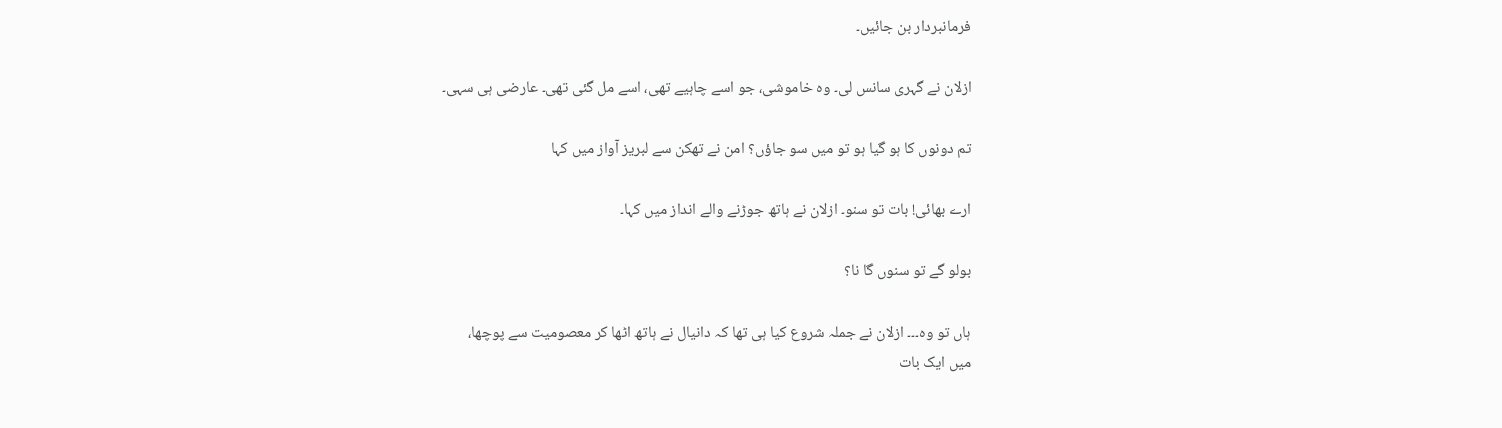فرمانبردار بن جائیں۔

ازلان نے گہری سانس لی۔ وہ خاموشی، جو اسے چاہیے تھی، اسے مل گئی تھی۔ عارضی ہی سہی۔

تم دونوں کا ہو گیا ہو تو میں سو جاؤں؟ امن نے تھکن سے لبریز آواز میں کہا

ارے بھائی! بات تو سنو۔ ازلان نے ہاتھ جوڑنے والے انداز میں کہا۔

بولو گے تو سنوں گا نا؟

ہاں تو وہ۔۔۔ ازلان نے جملہ شروع کیا ہی تھا کہ دانیال نے ہاتھ اٹھا کر معصومیت سے پوچھا،
میں ایک بات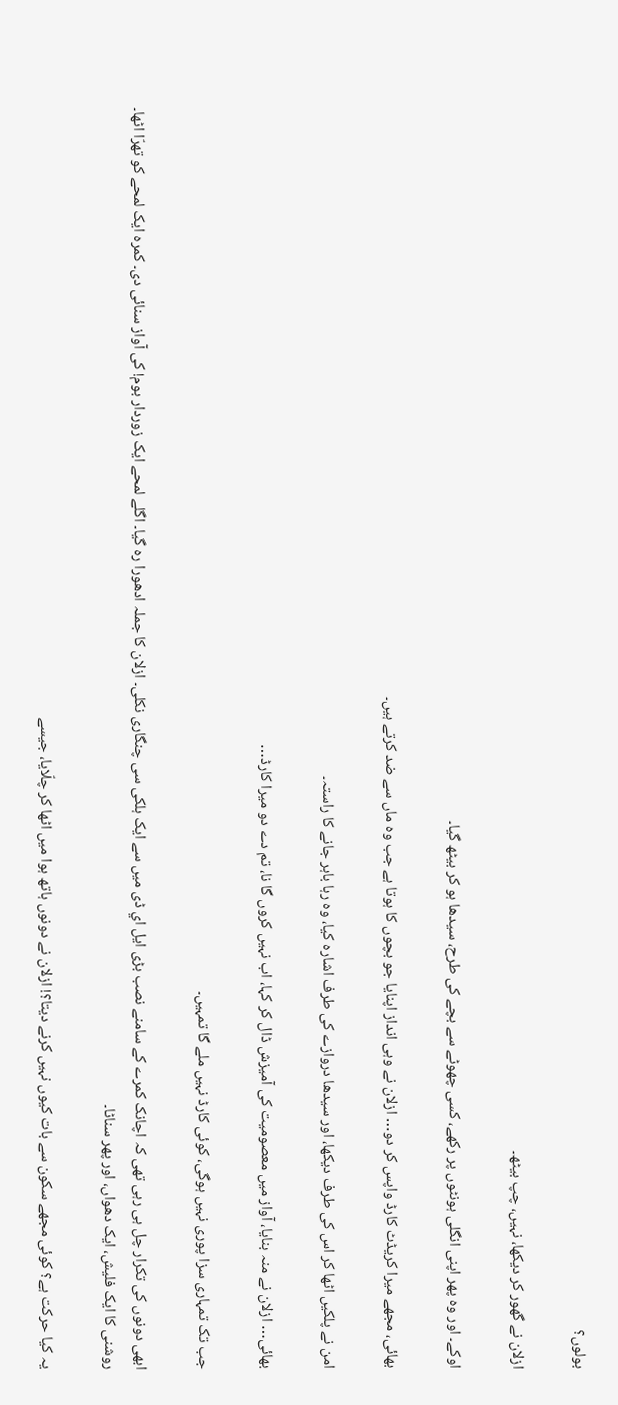بولوں؟

ازلان نے گھور کر دیکھا، نہیں، چپ بیٹھ۔

اوکے۔ اور وہ پھر اپنی انگلی ہونٹوں پر رکھے، کسی چھوٹے سے بچے کی طرح، سیدھا ہو کر بیٹھ گیا۔

بھائی، مجھے میرا کریڈٹ کارڈ واپس کر دو… ازلان نے وہی انداز اپنایا جو بچوں کا ہوتا ہے جب وہ ماں سے ضد کرتے ہیں۔

امن نے پلکیں اٹھا کر اس کی طرف دیکھا، اور سیدھا دروازے کی طرف اشارہ کیا، وہ رہا باہر جانے کا راستہ۔

بھائی… ازلان نے منہ بنایا، آواز میں معصومیت کی آمیزش ڈال کر کہا، اب نہیں کروں گا نا، تم دے دو میرا کارڈ…

جب تک تمہاری سزا پوری نہیں ہوگی، کوئی کارڈ نہیں ملے گا تمہیں۔

ابھی دونوں کی تکرار چل ہی رہی تھی کہ اچانک کمرے کے سامنے نصب بڑی ایل اي ڈی میں سے ایک ہلکی سی چنگاری نکلی۔ ازلان کا جملہ ادھورا رہ گیا۔ اگلے لمحے ایک زوردار بوم! کی آواز سنائی دی۔ کمرہ ایک لمحے کو تھرّا اٹھا۔ روشنی کا ایک فلیش، ایک دھواں، اور پھر سناٹا۔

یہ کیا حرکت ہے؟ کوئی مجھے سکون سے بات کیوں نہیں کرنے دیتا؟! ازلان نے دونوں ہاتھ ہوا میں اٹھا کر چلّایا، جیسے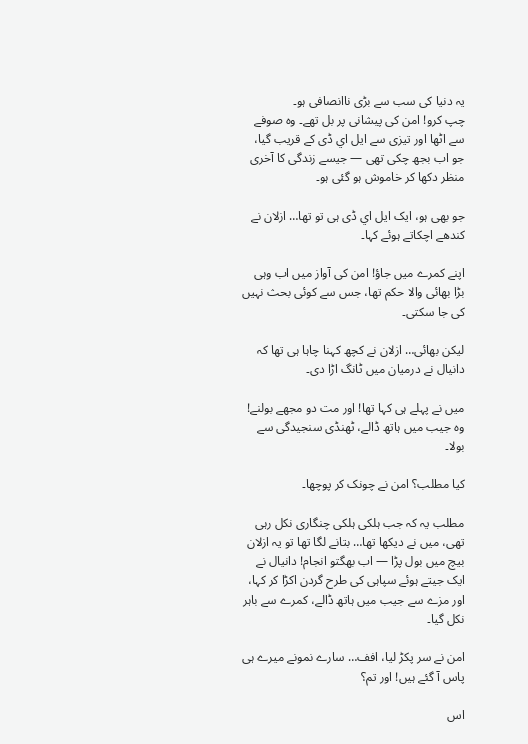یہ دنیا کی سب سے بڑی ناانصافی ہو۔
چپ کرو! امن کی پیشانی پر بل تھے۔ وہ صوفے سے اٹھا اور تیزی سے ایل اي ڈی کے قریب گیا، جو اب بجھ چکی تھی — جیسے زندگی کا آخری منظر دکھا کر خاموش ہو گئی ہو۔

جو بھی ہو، ایک ایل اي ڈی ہی تو تھا… ازلان نے کندھے اچکاتے ہوئے کہا۔

اپنے کمرے میں جاؤ! امن کی آواز میں اب وہی بڑا بھائی والا حکم تھا، جس سے کوئی بحث نہیں کی جا سکتی۔

لیکن بھائی… ازلان نے کچھ کہنا چاہا ہی تھا کہ دانیال نے درمیان میں ٹانگ اڑا دی۔

میں نے پہلے ہی کہا تھا! اور مت دو مجھے بولنے! وہ جیب میں ہاتھ ڈالے، ٹھنڈی سنجیدگی سے بولا۔

کیا مطلب؟ امن نے چونک کر پوچھا۔

مطلب یہ کہ جب ہلکی ہلکی چنگاری نکل رہی تھی، میں نے دیکھا تھا… بتانے لگا تھا تو یہ ازلان بیچ میں بول پڑا — اب بھگتو انجام! دانیال نے ایک جیتے ہوئے سپاہی کی طرح گردن اکڑا کر کہا، اور مزے سے جیب میں ہاتھ ڈالے، کمرے سے باہر نکل گیا۔

امن نے سر پکڑ لیا، افف… سارے نمونے میرے ہی پاس آ گئے ہیں! اور تم؟

اس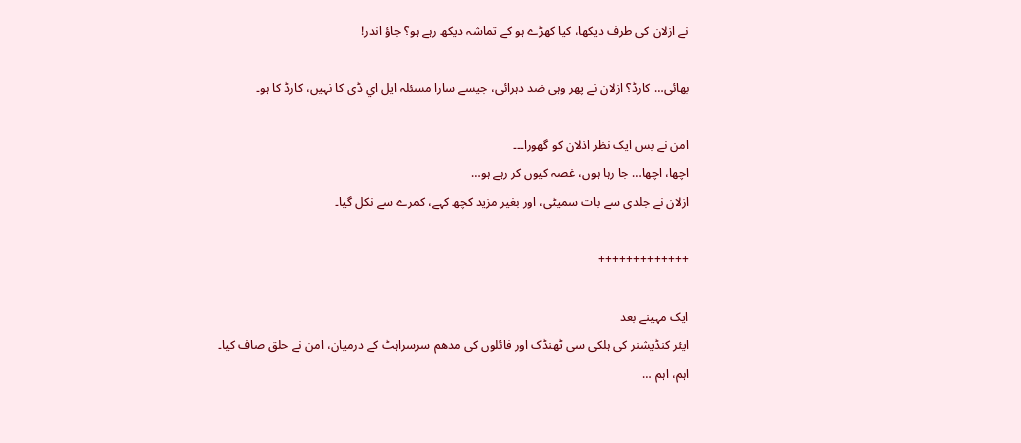نے ازلان کی طرف دیکھا، کیا کھڑے ہو کے تماشہ دیکھ رہے ہو؟ جاؤ اندر!

بھائی… کارڈ؟ ازلان نے پھر وہی ضد دہرائی، جیسے سارا مسئلہ ایل اي ڈی کا نہیں، کارڈ کا ہو۔

امن نے بس ایک نظر اذلان کو گھورا۔۔۔
اچھا، اچھا… جا رہا ہوں، غصہ کیوں کر رہے ہو…
ازلان نے جلدی سے بات سمیٹی، اور بغیر مزید کچھ کہے، کمرے سے نکل گیا۔

+++++++++++++

ایک مہینے بعد
ایئر کنڈیشنر کی ہلکی سی ٹھنڈک اور فائلوں کی مدھم سرسراہٹ کے درمیان، امن نے حلق صاف کیا۔
اہم، اہم …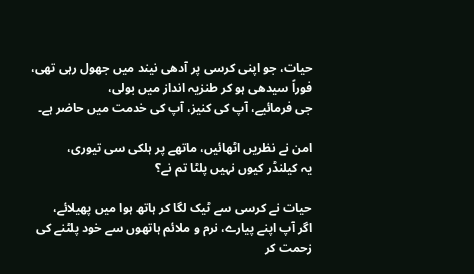حیات، جو اپنی کرسی پر آدھی نیند میں جھول رہی تھی، فوراً سیدھی ہو کر طنزیہ انداز میں بولی،
جی فرمائیے، آپ کی کنیز، آپ کی خدمت میں حاضر ہے۔

امن نے نظریں اٹھائیں، ماتھے پر ہلکی سی تیوری،
یہ کیلنڈر کیوں نہیں پلٹا تم نے؟

حیات نے کرسی سے ٹیک لگا کر ہاتھ ہوا میں پھیلائے،
اگر آپ اپنے پیارے، نرم و ملائم ہاتھوں سے خود پلٹنے کی زحمت کر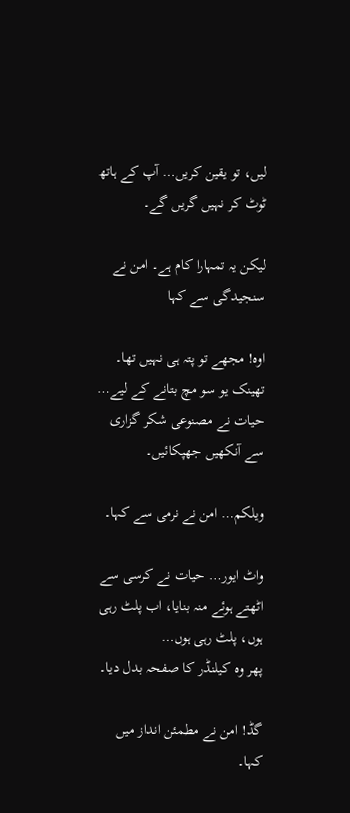لیں، تو یقین کریں… آپ کے ہاتھ ٹوٹ کر نہیں گریں گے۔

لیکن یہ تمہارا کام ہے۔ امن نے سنجیدگی سے کہا

اوہ! مجھے تو پتہ ہی نہیں تھا۔ تھینک یو سو مچ بتانے کے لیے…
حیات نے مصنوعی شکر گزاری سے آنکھیں جھپکائیں۔

ویلکم… امن نے نرمی سے کہا۔

واٹ ایور… حیات نے کرسی سے اٹھتے ہوئے منہ بنایا، اب پلٹ رہی ہوں، پلٹ رہی ہوں…
پھر وہ کیلنڈر کا صفحہ بدل دیا۔

گڈ! امن نے مطمئن انداز میں کہا۔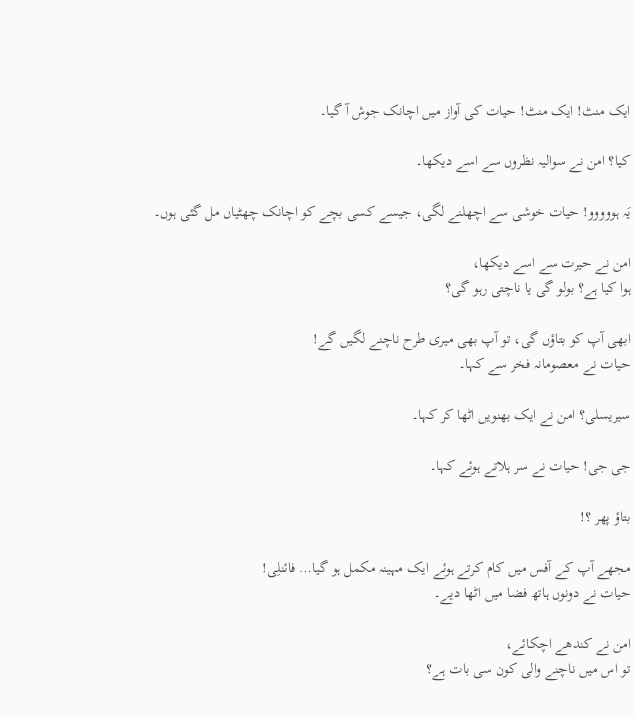ایک منٹ! ایک منٹ! حیات کی آواز میں اچانک جوش آ گیا۔

کیا؟ امن نے سوالیہ نظروں سے اسے دیکھا۔

یَہ ہووووو! حیات خوشی سے اچھلنے لگی، جیسے کسی بچے کو اچانک چھٹیاں مل گئی ہوں۔

امن نے حیرت سے اسے دیکھا،
ہوا کیا ہے؟ بولو گی یا ناچتی رہو گی؟

ابھی آپ کو بتاؤں گی، تو آپ بھی میری طرح ناچنے لگیں گے!
حیات نے معصومانہ فخر سے کہا۔

سیریسلی؟ امن نے ایک بھنویں اٹھا کر کہا۔

جی جی! حیات نے سر ہلاتے ہوئے کہا۔

بتاؤ پھر ؟!

مجھے آپ کے آفس میں کام کرتے ہوئے ایک مہینہ مکمل ہو گیا… فائنلِی!
حیات نے دونوں ہاتھ فضا میں اٹھا دیے۔

امن نے کندھے اچکائے،
تو اس میں ناچنے والی کون سی بات ہے؟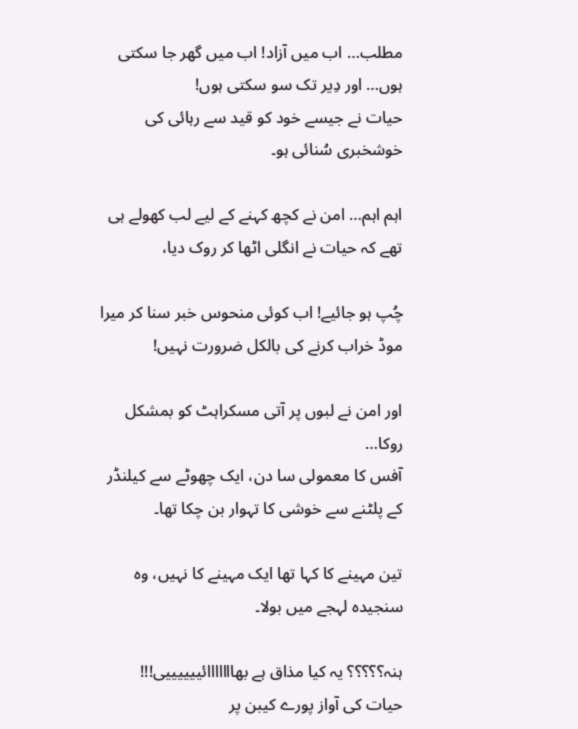مطلب… اب میں آزاد! اب میں گھر جا سکتی ہوں… اور دِیر تک سو سکتی ہوں!
حیات نے جیسے خود کو قید سے رہائی کی خوشخبری سُنائی ہو۔

اہم اہم… امن نے کچھ کہنے کے لیے لب کھولے ہی تھے کہ حیات نے انگلی اٹھا کر روک دیا،

چُپ ہو جائیے! اب کوئی منحوس خبر سنا کر میرا موڈ خراب کرنے کی بالکل ضرورت نہیں!

اور امن نے لبوں پر آتی مسکراہٹ کو بمشکل روکا…
آفس کا معمولی سا دن، ایک چھوٹے سے کیلنڈر کے پلٹنے سے خوشی کا تہوار بن چکا تھا۔

تین مہینے کا کہا تھا ایک مہینے کا نہیں، وہ سنجیدہ لہجے میں بولا۔

ہنہ؟؟؟؟؟ یہ کیا مذاق ہے بھااااااائییییییی!!!
حیات کی آواز پورے کیبن پر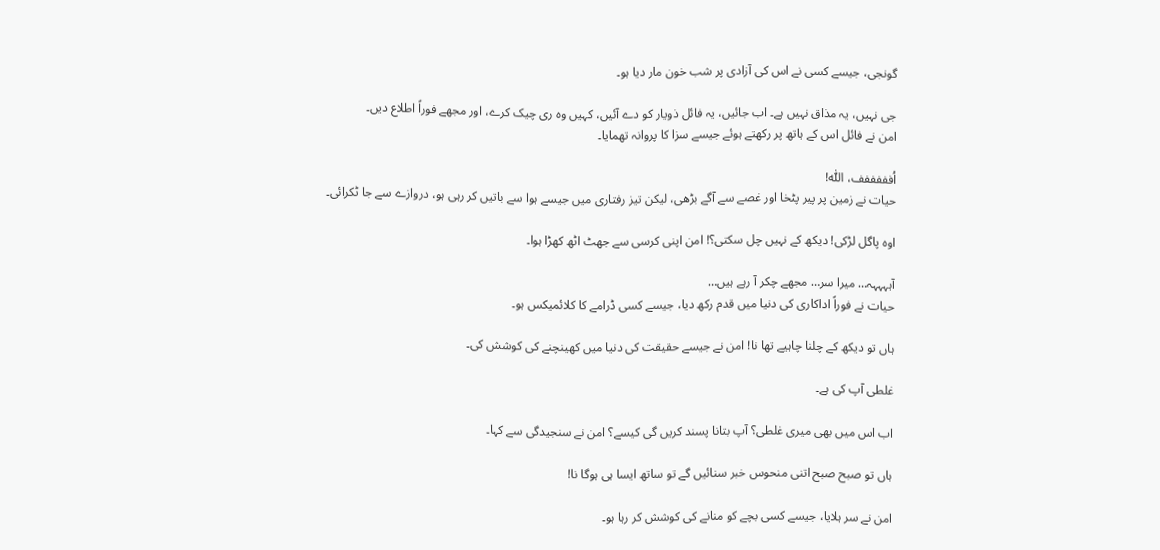گونجی، جیسے کسی نے اس کی آزادی پر شب خون مار دیا ہو۔

جی نہیں، یہ مذاق نہیں ہے۔ اب جائیں، یہ فائل ذویار کو دے آئیں، کہیں وہ ری چیک کرے، اور مجھے فوراً اطلاع دیں۔
امن نے فائل اس کے ہاتھ پر رکھتے ہوئے جیسے سزا کا پروانہ تھمایا۔

اُفففففف، اللّٰہ!
حیات نے زمین پر پیر پٹخا اور غصے سے آگے بڑھی، لیکن تیز رفتاری میں جیسے ہوا سے باتیں کر رہی ہو، دروازے سے جا ٹکرائی۔

اوہ پاگل لڑکی! دیکھ کے نہیں چل سکتی؟! امن اپنی کرسی سے جھٹ اٹھ کھڑا ہوا۔

آہہہہہ… میرا سر… مجھے چکر آ رہے ہیں…
حیات نے فوراً اداکاری کی دنیا میں قدم رکھ دیا، جیسے کسی ڈرامے کا کلائمیکس ہو۔

ہاں تو دیکھ کے چلنا چاہیے تھا نا! امن نے جیسے حقیقت کی دنیا میں کھینچنے کی کوشش کی۔

غلطی آپ کی ہے۔

اب اس میں بھی میری غلطی؟ آپ بتانا پسند کریں گی کیسے؟ امن نے سنجیدگی سے کہا۔

ہاں تو صبح صبح اتنی منحوس خبر سنائیں گے تو ساتھ ایسا ہی ہوگا نا!

امن نے سر ہلایا، جیسے کسی بچے کو منانے کی کوشش کر رہا ہو۔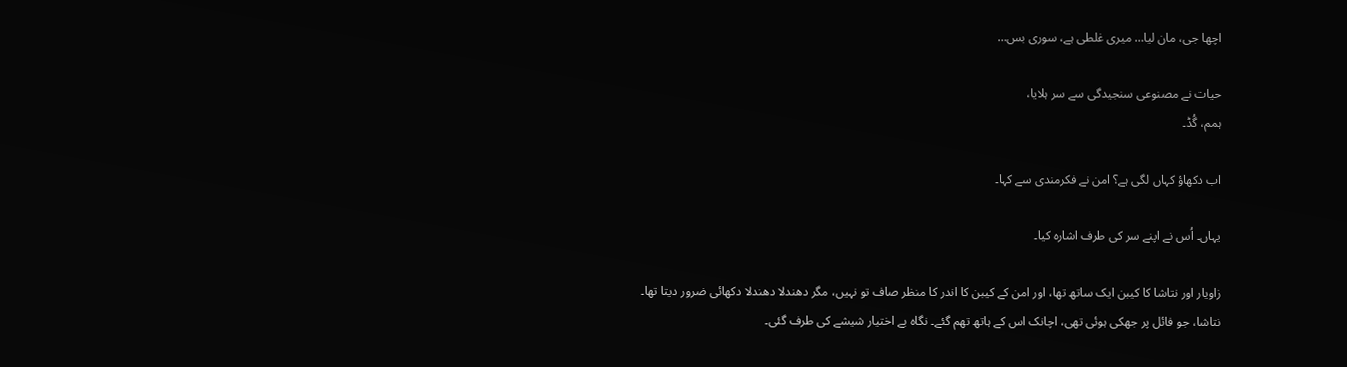اچھا جی، مان لیا… میری غلطی ہے، سوری بس…

حیات نے مصنوعی سنجیدگی سے سر ہلایا،
ہمم، گُڈ۔

اب دکھاؤ کہاں لگی ہے؟ امن نے فکرمندی سے کہا۔

یہاں۔ اُس نے اپنے سر کی طرف اشارہ کیا۔

زاویار اور نتاشا کا کیبن ایک ساتھ تھا، اور امن کے کیبن کا اندر کا منظر صاف تو نہیں، مگر دھندلا دھندلا دکھائی ضرور دیتا تھا۔
نتاشا، جو فائل پر جھکی ہوئی تھی، اچانک اس کے ہاتھ تھم گئے۔ نگاہ بے اختیار شیشے کی طرف گئی۔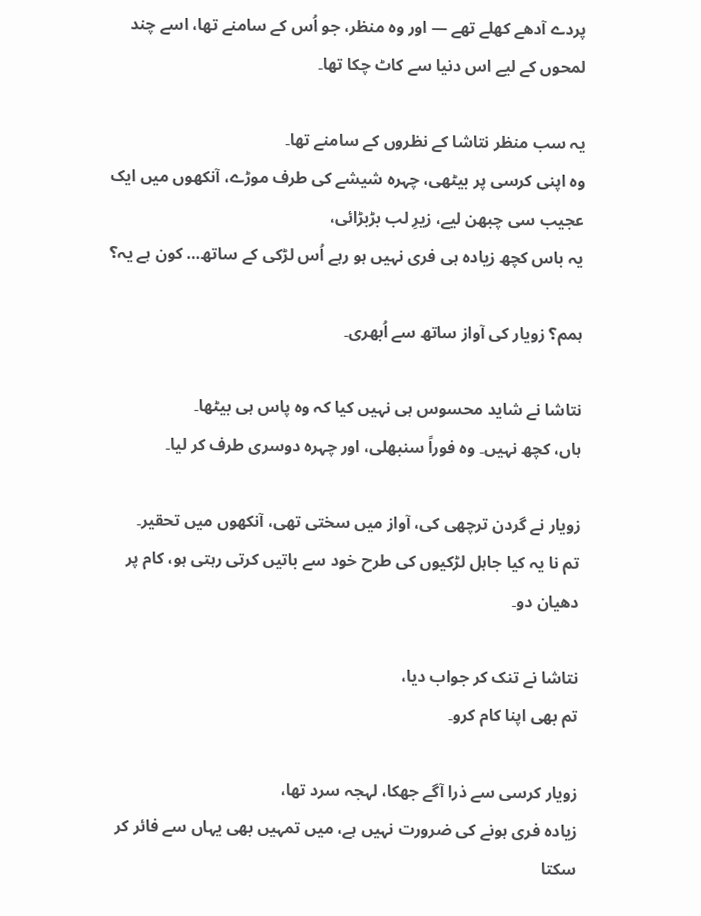پردے آدھے کھلے تھے — اور وہ منظر، جو اُس کے سامنے تھا، اسے چند لمحوں کے لیے اس دنیا سے کاٹ چکا تھا۔

یہ سب منظر نتاشا کے نظروں کے سامنے تھا۔
وہ اپنی کرسی پر بیٹھی، چہرہ شیشے کی طرف موڑے، آنکھوں میں ایک عجیب سی چبھن لیے، زیرِ لب بڑبڑائی،
یہ باس کچھ زیادہ ہی فری نہیں ہو رہے اُس لڑکی کے ساتھ… کون ہے یہ؟

ہمم؟ زویار کی آواز ساتھ سے اُبھری۔

نتاشا نے شاید محسوس ہی نہیں کیا کہ وہ پاس ہی بیٹھا۔
ہاں، کچھ نہیں۔ وہ فوراً سنبھلی، اور چہرہ دوسری طرف کر لیا۔

زویار نے گردن ترچھی کی، آواز میں سختی تھی، آنکھوں میں تحقیر۔
تم نا یہ کیا جاہل لڑکیوں کی طرح خود سے باتیں کرتی رہتی ہو، کام پر دھیان دو۔

نتاشا نے تنک کر جواب دیا،
تم بھی اپنا کام کرو۔

زویار کرسی سے ذرا آگے جھکا، لہجہ سرد تھا،
زیادہ فری ہونے کی ضرورت نہیں ہے، میں تمہیں بھی یہاں سے فائر کر سکتا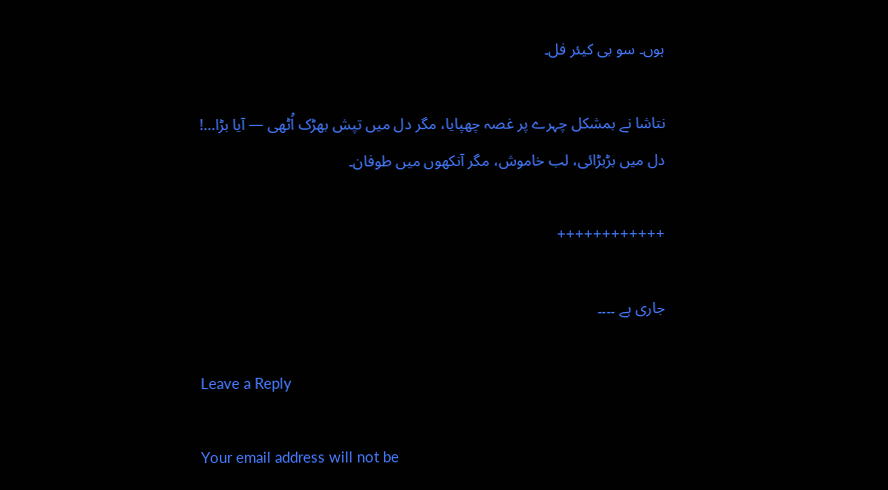ہوں۔ سو بی کیئر فل۔

نتاشا نے بمشکل چہرے پر غصہ چھپایا، مگر دل میں تپش بھڑک اُٹھی — آیا بڑا…!
دل میں بڑبڑائی، لب خاموش، مگر آنکھوں میں طوفان۔

++++++++++++

جاری ہے ۔۔۔۔

Leave a Reply

Your email address will not be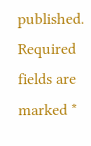published. Required fields are marked *